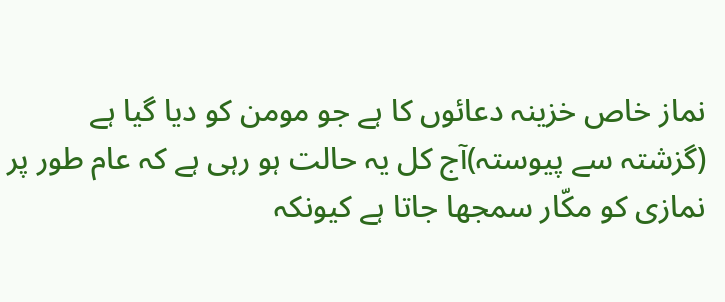نماز خاص خزینہ دعائوں کا ہے جو مومن کو دیا گیا ہے
(گزشتہ سے پیوستہ)آج کل یہ حالت ہو رہی ہے کہ عام طور پر نمازی کو مکّار سمجھا جاتا ہے کیونکہ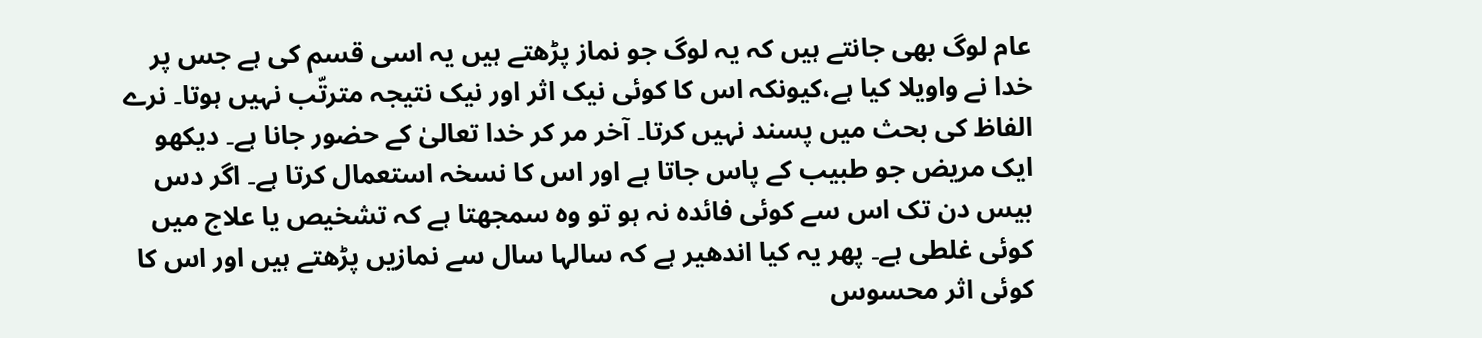عام لوگ بھی جانتے ہیں کہ یہ لوگ جو نماز پڑھتے ہیں یہ اسی قسم کی ہے جس پر خدا نے واویلا کیا ہے،کیونکہ اس کا کوئی نیک اثر اور نیک نتیجہ مترتّب نہیں ہوتا۔ نرے الفاظ کی بحث میں پسند نہیں کرتا۔ آخر مر کر خدا تعالیٰ کے حضور جانا ہے۔ دیکھو ایک مریض جو طبیب کے پاس جاتا ہے اور اس کا نسخہ استعمال کرتا ہے۔ اگر دس بیس دن تک اس سے کوئی فائدہ نہ ہو تو وہ سمجھتا ہے کہ تشخیص یا علاج میں کوئی غلطی ہے۔ پھر یہ کیا اندھیر ہے کہ سالہا سال سے نمازیں پڑھتے ہیں اور اس کا کوئی اثر محسوس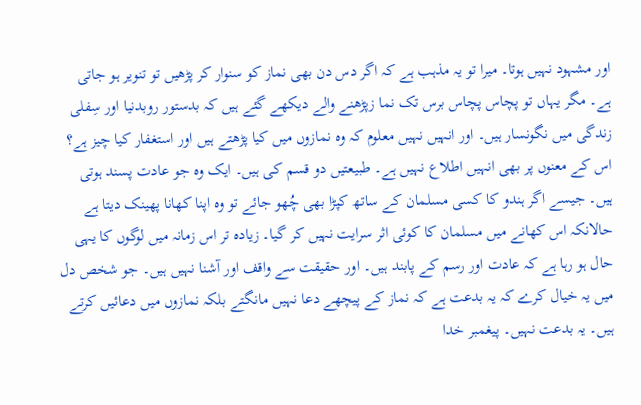اور مشہود نہیں ہوتا۔ میرا تو یہ مذہب ہے کہ اگر دس دن بھی نماز کو سنوار کر پڑھیں تو تنویر ہو جاتی ہے۔ مگر یہاں تو پچاس پچاس برس تک نما زپڑھنے والے دیکھے گئے ہیں کہ بدستور روبدنیا اور سِفلی زندگی میں نگونسار ہیں۔ اور انہیں نہیں معلوم کہ وہ نمازوں میں کیا پڑھتے ہیں اور استغفار کیا چیز ہے؟ اس کے معنوں پر بھی انہیں اطلاع نہیں ہے۔ طبیعتیں دو قسم کی ہیں۔ ایک وہ جو عادت پسند ہوتی ہیں۔ جیسے اگر ہندو کا کسی مسلمان کے ساتھ کپڑا بھی چُھو جائے تو وہ اپنا کھانا پھینک دیتا ہے حالانکہ اس کھانے میں مسلمان کا کوئی اثر سرایت نہیں کر گیا۔ زیادہ تر اس زمانہ میں لوگوں کا یہی حال ہو رہا ہے کہ عادت اور رسم کے پابند ہیں۔ اور حقیقت سے واقف اور آشنا نہیں ہیں۔ جو شخص دل میں یہ خیال کرے کہ یہ بدعت ہے کہ نماز کے پیچھے دعا نہیں مانگتے بلکہ نمازوں میں دعائیں کرتے ہیں۔ یہ بدعت نہیں۔ پیغمبر خدا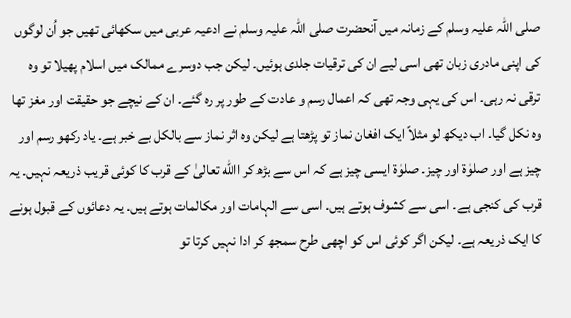صلی اللہ علیہ وسلم کے زمانہ میں آنحضرت صلی اللہ علیہ وسلم نے ادعیہ عربی میں سکھائی تھیں جو اُن لوگوں کی اپنی مادری زبان تھی اسی لیے ان کی ترقیات جلدی ہوئیں۔ لیکن جب دوسرے ممالک میں اسلام پھیلا تو وہ ترقی نہ رہی۔ اس کی یہی وجہ تھی کہ اعمال رسم و عادت کے طور پر رہ گئے۔ ان کے نیچے جو حقیقت اور مغز تھا وہ نکل گیا۔ اب دیکھ لو مثلاً ایک افغان نماز تو پڑھتا ہے لیکن وہ اثر نماز سے بالکل بے خبر ہے۔ یاد رکھو رسم اور چیز ہے اور صلوٰۃ اور چیز۔ صلوٰۃ ایسی چیز ہے کہ اس سے بڑھ کر االله تعالیٰ کے قرب کا کوئی قریب ذریعہ نہیں۔ یہ قرب کی کنجی ہے۔ اسی سے کشوف ہوتے ہیں۔ اسی سے الہامات اور مکالمات ہوتے ہیں۔ یہ دعائوں کے قبول ہونے کا ایک ذریعہ ہے۔ لیکن اگر کوئی اس کو اچھی طرح سمجھ کر ادا نہیں کرتا تو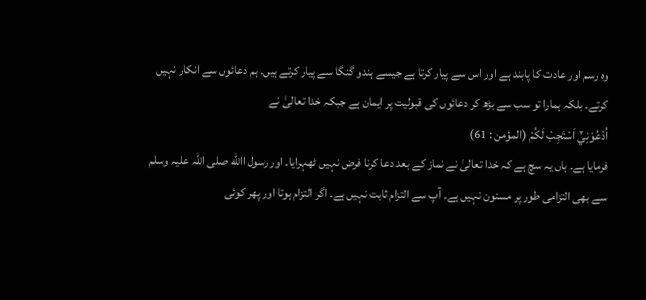وہ رسم اور عادت کا پابند ہے اور اس سے پیار کرتا ہے جیسے ہندو گنگا سے پیار کرتے ہیں۔ ہم دعائوں سے انکار نہیں کرتے۔ بلکہ ہمارا تو سب سے بڑھ کر دعائوں کی قبولیت پر ایمان ہے جبکہ خدا تعالیٰ نے
اُدْعُوْنِيْٓ اَسْتَجِبْ لَكُمْ (المؤمن : 61)
فرمایا ہے۔ ہاں یہ سچ ہے کہ خدا تعالیٰ نے نماز کے بعد دعا کرنا فرض نہیں ٹھہرایا۔ اور رسول االله صلی اللہ علیہ وسلم سے بھی التزامی طور پر مسنون نہیں ہے۔ آپ سے التزام ثابت نہیں ہے۔ اگر التزام ہوتا اور پھر کوئی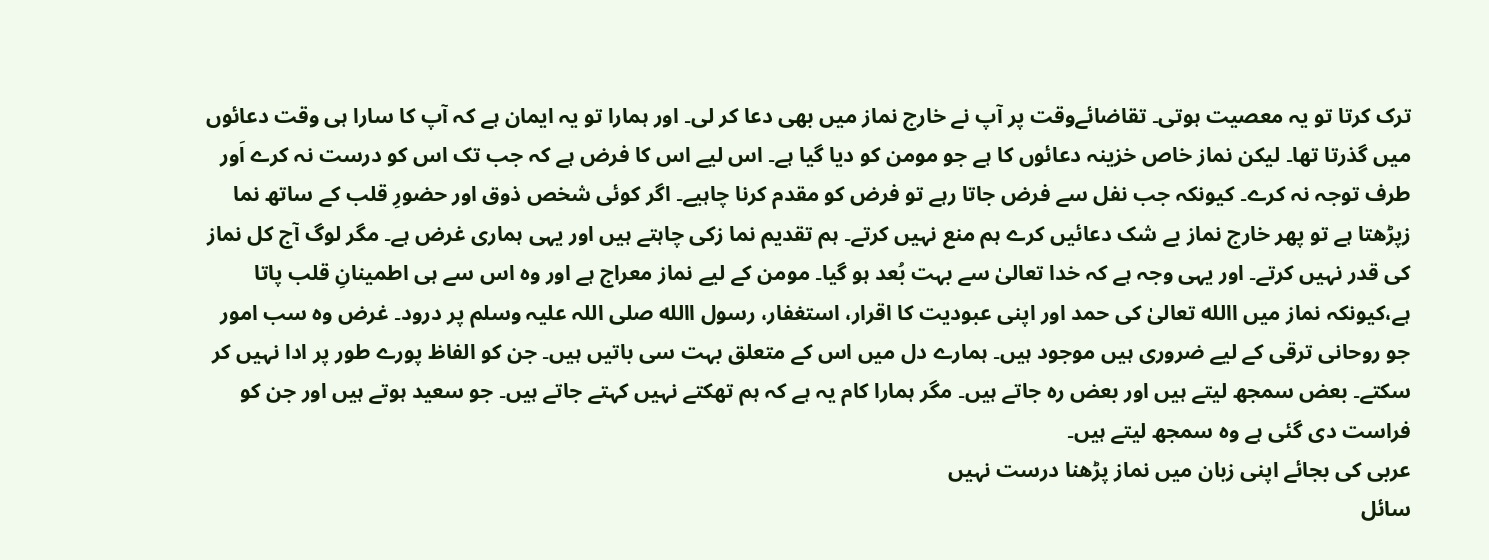ترک کرتا تو یہ معصیت ہوتی۔ تقاضائےوقت پر آپ نے خارج نماز میں بھی دعا کر لی۔ اور ہمارا تو یہ ایمان ہے کہ آپ کا سارا ہی وقت دعائوں میں گذرتا تھا۔ لیکن نماز خاص خزینہ دعائوں کا ہے جو مومن کو دیا گیا ہے۔ اس لیے اس کا فرض ہے کہ جب تک اس کو درست نہ کرے اَور طرف توجہ نہ کرے۔ کیونکہ جب نفل سے فرض جاتا رہے تو فرض کو مقدم کرنا چاہیے۔ اگر کوئی شخص ذوق اور حضورِ قلب کے ساتھ نما زپڑھتا ہے تو پھر خارج نماز بے شک دعائیں کرے ہم منع نہیں کرتے۔ ہم تقدیم نما زکی چاہتے ہیں اور یہی ہماری غرض ہے۔ مگر لوگ آج کل نماز کی قدر نہیں کرتے۔ اور یہی وجہ ہے کہ خدا تعالیٰ سے بہت بُعد ہو گیا۔ مومن کے لیے نماز معراج ہے اور وہ اس سے ہی اطمینانِ قلب پاتا ہے،کیونکہ نماز میں االله تعالیٰ کی حمد اور اپنی عبودیت کا اقرار، استغفار، رسول االله صلی اللہ علیہ وسلم پر درود۔ غرض وہ سب امور جو روحانی ترقی کے لیے ضروری ہیں موجود ہیں۔ ہمارے دل میں اس کے متعلق بہت سی باتیں ہیں۔ جن کو الفاظ پورے طور پر ادا نہیں کر سکتے۔ بعض سمجھ لیتے ہیں اور بعض رہ جاتے ہیں۔ مگر ہمارا کام یہ ہے کہ ہم تھکتے نہیں کہتے جاتے ہیں۔ جو سعید ہوتے ہیں اور جن کو فراست دی گئی ہے وہ سمجھ لیتے ہیں۔
عربی کی بجائے اپنی زبان میں نماز پڑھنا درست نہیں
سائل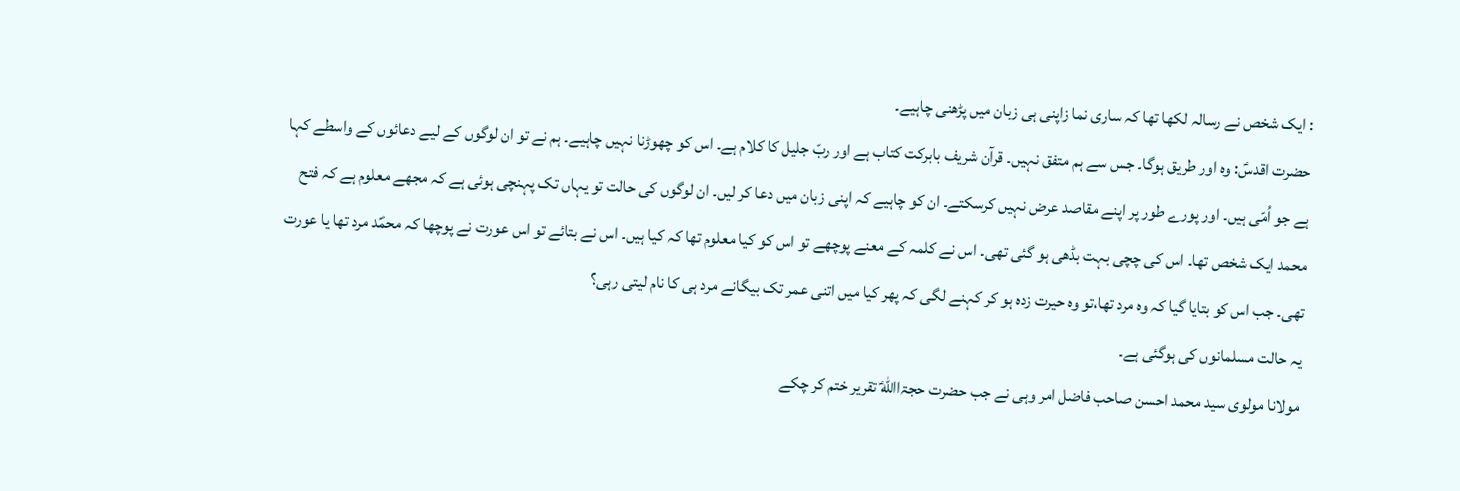: ایک شخص نے رسالہ لکھا تھا کہ ساری نما زاپنی ہی زبان میں پڑھنی چاہیے۔
حضرت اقدسؑ: وہ اور طریق ہوگا۔ جس سے ہم متفق نہیں۔ قرآن شریف بابرکت کتاب ہے اور ربّ جلیل کا کلام ہے۔ اس کو چھوڑنا نہیں چاہیے۔ ہم نے تو ان لوگوں کے لیے دعائوں کے واسطے کہا ہے جو اُمّی ہیں۔ اور پورے طور پر اپنے مقاصد عرض نہیں کرسکتے۔ ان کو چاہیے کہ اپنی زبان میں دعا کر لیں۔ ان لوگوں کی حالت تو یہاں تک پہنچی ہوئی ہے کہ مجھے معلوم ہے کہ فتح محمد ایک شخص تھا۔ اس کی چچی بہت بڈھی ہو گئی تھی۔ اس نے کلمہ کے معنے پوچھے تو اس کو کیا معلوم تھا کہ کیا ہیں۔ اس نے بتائے تو اس عورت نے پوچھا کہ محمؐد مرد تھا یا عورت تھی۔ جب اس کو بتایا گیا کہ وہ مرد تھا،تو وہ حیرت زدہ ہو کر کہنے لگی کہ پھر کیا میں اتنی عمر تک بیگانے مرد ہی کا نام لیتی رہی؟
یہ حالت مسلمانوں کی ہوگئی ہے۔
مولانا مولوی سید محمد احسن صاحب فاضل امر وہی نے جب حضرت حجۃااللهؑ تقریر ختم کر چکے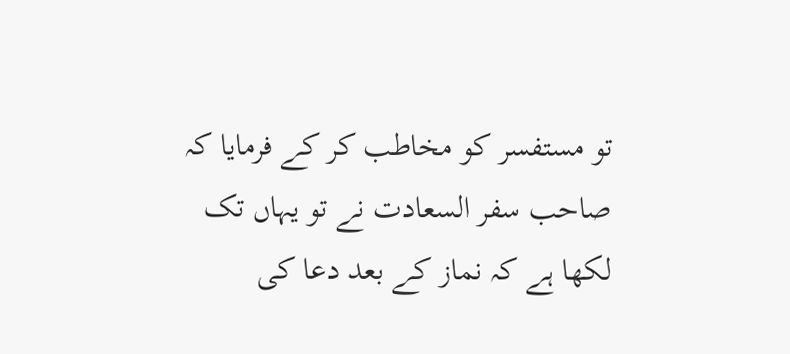تو مستفسر کو مخاطب کر کے فرمایا کہ صاحب سفر السعادت نے تو یہاں تک لکھا ہے کہ نماز کے بعد دعا کی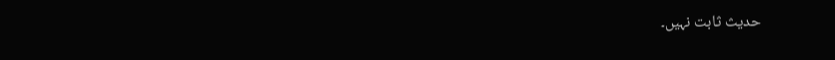حدیث ثابت نہیں۔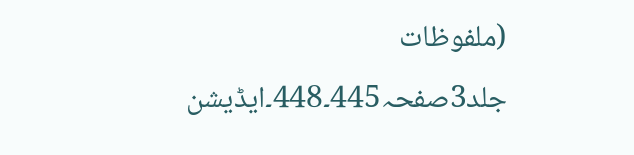(ملفوظات جلد3صفحہ445۔448۔ایڈیشن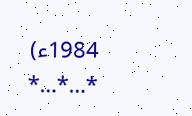1984ء)
٭…٭…٭